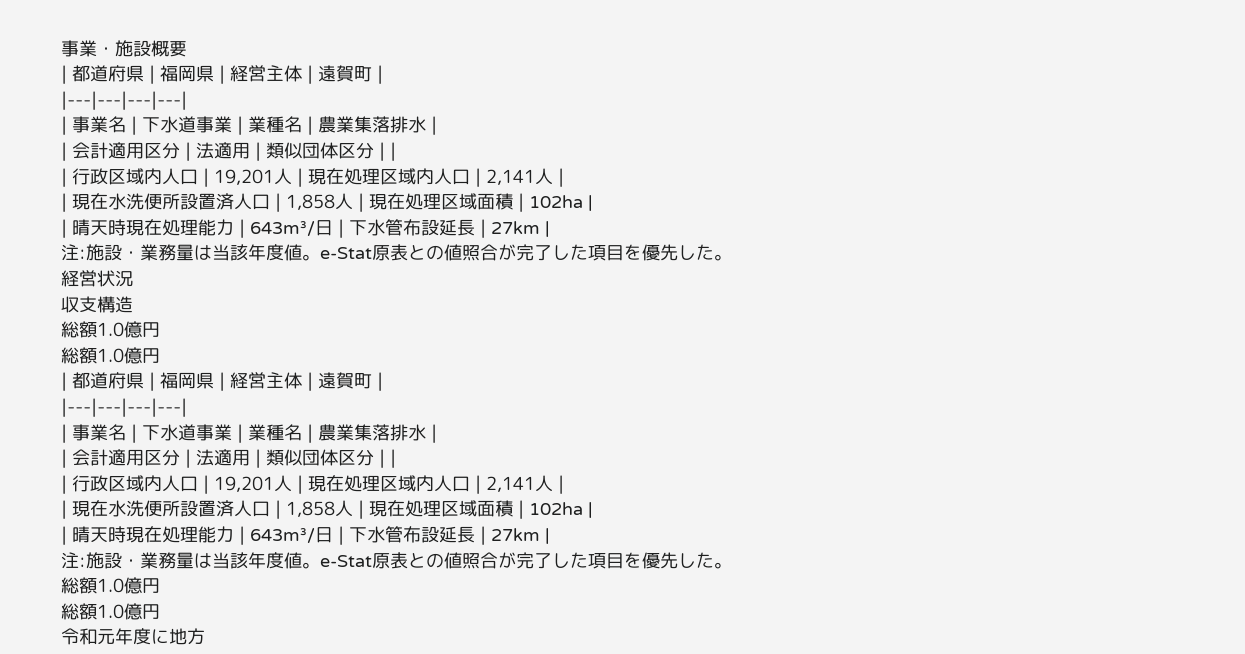事業・施設概要
| 都道府県 | 福岡県 | 経営主体 | 遠賀町 |
|---|---|---|---|
| 事業名 | 下水道事業 | 業種名 | 農業集落排水 |
| 会計適用区分 | 法適用 | 類似団体区分 | |
| 行政区域内人口 | 19,201人 | 現在処理区域内人口 | 2,141人 |
| 現在水洗便所設置済人口 | 1,858人 | 現在処理区域面積 | 102ha |
| 晴天時現在処理能力 | 643m³/日 | 下水管布設延長 | 27km |
注:施設・業務量は当該年度値。e-Stat原表との値照合が完了した項目を優先した。
経営状況
収支構造
総額1.0億円
総額1.0億円
| 都道府県 | 福岡県 | 経営主体 | 遠賀町 |
|---|---|---|---|
| 事業名 | 下水道事業 | 業種名 | 農業集落排水 |
| 会計適用区分 | 法適用 | 類似団体区分 | |
| 行政区域内人口 | 19,201人 | 現在処理区域内人口 | 2,141人 |
| 現在水洗便所設置済人口 | 1,858人 | 現在処理区域面積 | 102ha |
| 晴天時現在処理能力 | 643m³/日 | 下水管布設延長 | 27km |
注:施設・業務量は当該年度値。e-Stat原表との値照合が完了した項目を優先した。
総額1.0億円
総額1.0億円
令和元年度に地方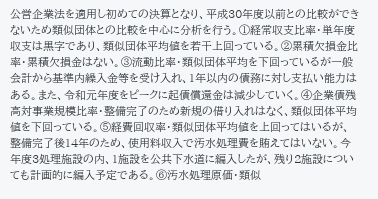公営企業法を適用し初めての決算となり、平成30年度以前との比較ができないため類似団体との比較を中心に分析を行う。①経常収支比率・単年度収支は黒字であり、類似団体平均値を若干上回っている。②累積欠損金比率・累積欠損金はない。③流動比率・類似団体平均を下回っているが一般会計から基準内繰入金等を受け入れ、1年以内の債務に対し支払い能力はある。また、令和元年度をピークに起債償還金は減少していく。④企業債残高対事業規模比率・整備完了のため新規の借り入れはなく、類似団体平均値を下回っている。⑤経費回収率・類似団体平均値を上回ってはいるが、整備完了後14年のため、使用料収入で汚水処理費を賄えてはいない。今年度3処理施設の内、1施設を公共下水道に編入したが、残り2施設についても計画的に編入予定である。⑥汚水処理原価・類似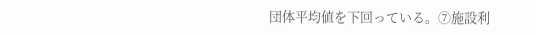団体平均値を下回っている。⑦施設利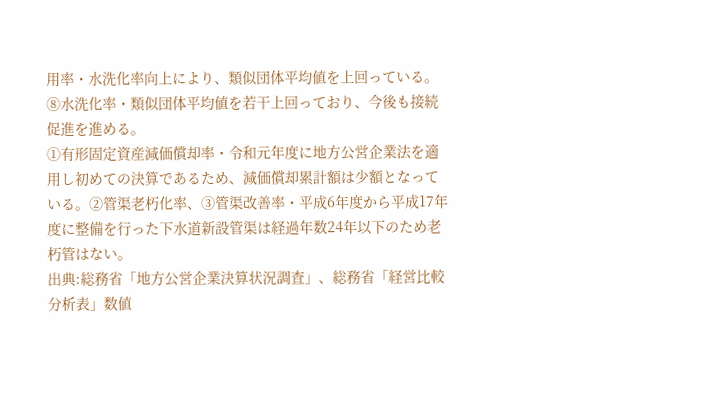用率・水洗化率向上により、類似団体平均値を上回っている。⑧水洗化率・類似団体平均値を若干上回っており、今後も接続促進を進める。
①有形固定資産減価償却率・令和元年度に地方公営企業法を適用し初めての決算であるため、減価償却累計額は少額となっている。②管渠老朽化率、③管渠改善率・平成6年度から平成17年度に整備を行った下水道新設管渠は経過年数24年以下のため老朽管はない。
出典:総務省「地方公営企業決算状況調査」、総務省「経営比較分析表」数値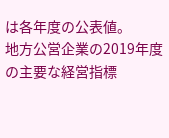は各年度の公表値。
地方公営企業の2019年度の主要な経営指標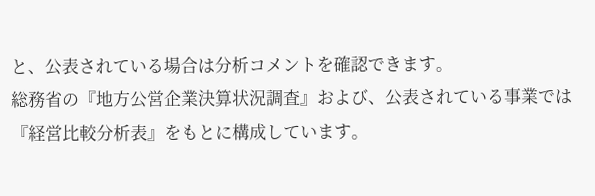と、公表されている場合は分析コメントを確認できます。
総務省の『地方公営企業決算状況調査』および、公表されている事業では『経営比較分析表』をもとに構成しています。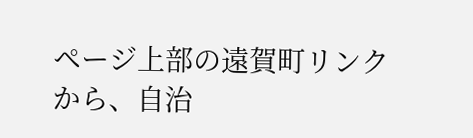ページ上部の遠賀町リンクから、自治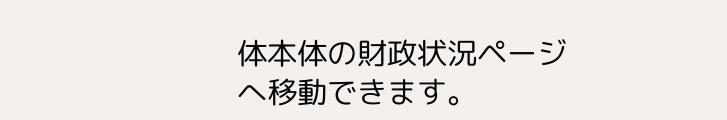体本体の財政状況ページへ移動できます。